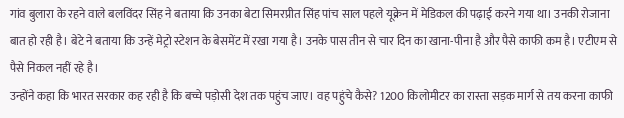गांव बुलारा के रहने वाले बलविंदर सिंह ने बताया कि उनका बेटा सिमरप्रीत सिंह पांच साल पहले यूक्रेन में मेडिकल की पढ़ाई करने गया था। उनकी रोजाना बात हो रही है। बेटे ने बताया कि उन्हें मेट्रो स्टेशन के बेसमेंट में रखा गया है। उनके पास तीन से चार दिन का खाना-पीना है और पैसे काफी कम है। एटीएम से पैसे निकल नहीं रहे है।
उन्होंने कहा कि भारत सरकार कह रही है कि बच्चे पड़ोसी देश तक पहुंच जाए। वह पहुंचे कैसे? 1200 किलोमीटर का रास्ता सड़क मार्ग से तय करना काफी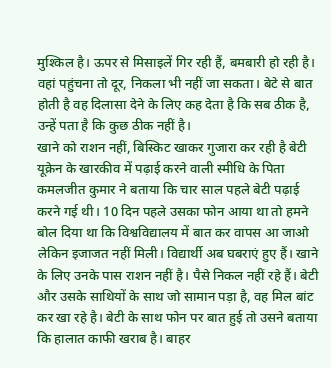मुश्किल है। ऊपर से मिसाइलें गिर रही हैं, बमबारी हो रही है। वहां पहुंचना तो दूर, निकला भी नहीं जा सकता। बेटे से बात होती है वह दिलासा देने के लिए कह देता है कि सब ठीक है, उन्हें पता है कि कुछ ठीक नहीं है।
खाने को राशन नहीं, बिस्किट खाकर गुजारा कर रही है बेटी
यूक्रेन के खारकीव में पढ़ाई करने वाली स्मीधि के पिता कमलजीत कुमार ने बताया कि चार साल पहले बेटी पढ़ाई करने गई थी। 10 दिन पहले उसका फोन आया था तो हमने बोल दिया था कि विश्वविद्यालय में बात कर वापस आ जाओ लेकिन इजाजत नहीं मिली। विद्यार्थी अब घबराएं हुए हैं। खाने के लिए उनके पास राशन नहीं है। पैसे निकल नहीं रहे हैं। बेटी और उसके साथियों के साथ जो सामान पड़ा है, वह मिल बांट कर खा रहे है। बेटी के साथ फोन पर बात हुई तो उसने बताया कि हालात काफी खराब है। बाहर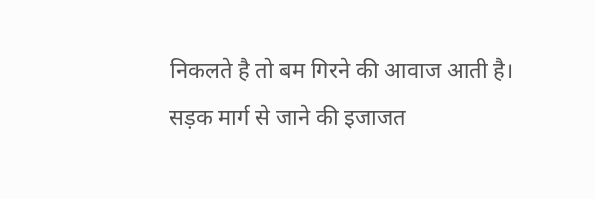निकलते है तो बम गिरने की आवाज आती है। सड़क मार्ग से जाने की इजाजत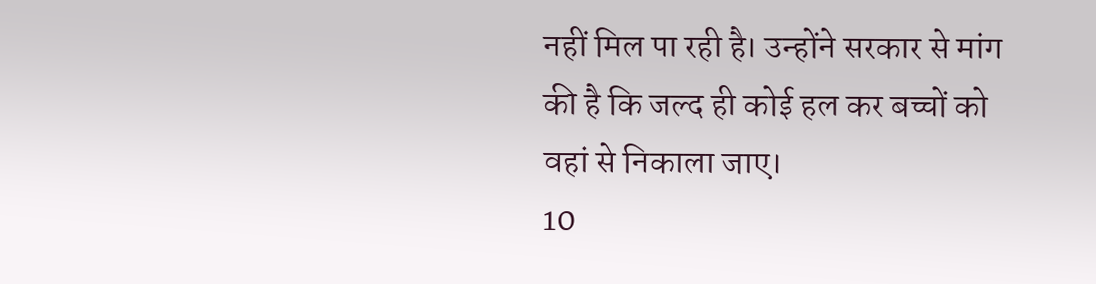नहीं मिल पा रही है। उन्होंने सरकार से मांग की है कि जल्द ही कोई हल कर बच्चों को वहां से निकाला जाए।
10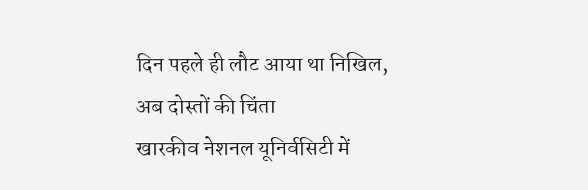दिन पहले ही लौट आया था निखिल, अब दोस्तों की चिंता
खारकीव नेशनल यूनिर्वसिटी में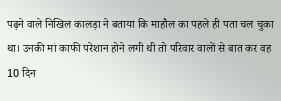पढ़ने वाले निखिल कालड़ा ने बताया कि माहौल का पहले ही पता चल चुका था। उनकी मां काफी परेशान होने लगी थी तो परिवार वालों से बात कर वह 10 दिन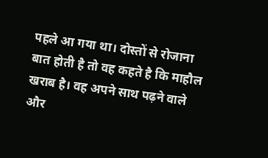पहले आ गया था। दोस्तों से रोजाना बात होती है तो वह कहते है कि माहौल खराब है। वह अपने साथ पढ़ने वाले और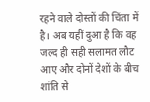रहने वाले दोस्तों की चिंता में है। अब यहीं दुआ है कि वह जल्द ही सही सलामत लौट आए और दोनों देशों के बीच शांति से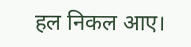हल निकल आए।